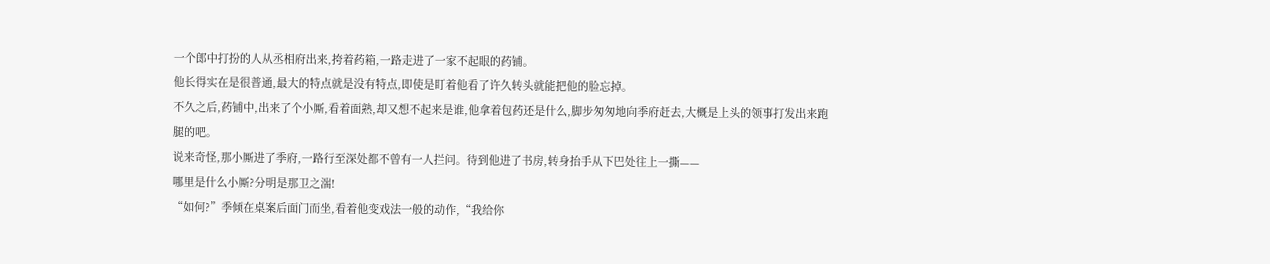一个郎中打扮的人从丞相府出来,挎着药箱,一路走进了一家不起眼的药铺。
他长得实在是很普通,最大的特点就是没有特点,即使是盯着他看了许久转头就能把他的脸忘掉。
不久之后,药铺中,出来了个小厮,看着面熟,却又想不起来是谁,他拿着包药还是什么,脚步匆匆地向季府赶去,大概是上头的领事打发出来跑腿的吧。
说来奇怪,那小厮进了季府,一路行至深处都不曾有一人拦问。待到他进了书房,转身抬手从下巴处往上一撕——
哪里是什么小厮?分明是那卫之湍!
“如何?”季倾在桌案后面门而坐,看着他变戏法一般的动作,“我给你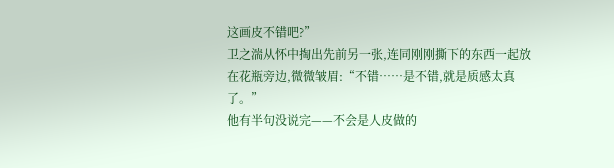这画皮不错吧?”
卫之湍从怀中掏出先前另一张,连同刚刚撕下的东西一起放在花瓶旁边,微微皱眉:“不错……是不错,就是质感太真了。”
他有半句没说完——不会是人皮做的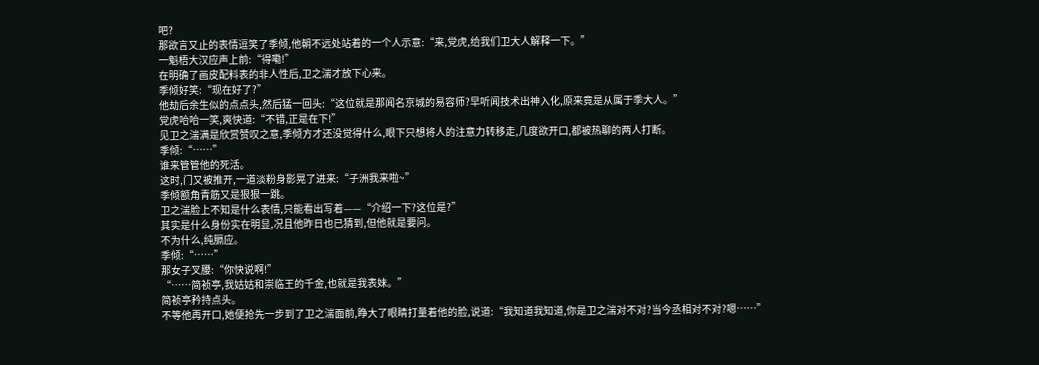吧?
那欲言又止的表情逗笑了季倾,他朝不远处站着的一个人示意:“来,党虎,给我们卫大人解释一下。”
一魁梧大汉应声上前:“得嘞!”
在明确了画皮配料表的非人性后,卫之湍才放下心来。
季倾好笑:“现在好了?”
他劫后余生似的点点头,然后猛一回头:“这位就是那闻名京城的易容师?早听闻技术出神入化,原来竟是从属于季大人。”
党虎哈哈一笑,爽快道:“不错,正是在下!”
见卫之湍满是欣赏赞叹之意,季倾方才还没觉得什么,眼下只想将人的注意力转移走,几度欲开口,都被热聊的两人打断。
季倾:“……”
谁来管管他的死活。
这时,门又被推开,一道淡粉身影晃了进来:“子洲我来啦~”
季倾额角青筋又是狠狠一跳。
卫之湍脸上不知是什么表情,只能看出写着——“介绍一下?这位是?”
其实是什么身份实在明显,况且他昨日也已猜到,但他就是要问。
不为什么,纯膈应。
季倾:“……”
那女子叉腰:“你快说啊!”
“……简祯亭,我姑姑和崇临王的千金,也就是我表妹。”
简祯亭矜持点头。
不等他再开口,她便抢先一步到了卫之湍面前,睁大了眼睛打量着他的脸,说道:“我知道我知道,你是卫之湍对不对?当今丞相对不对?嗯……”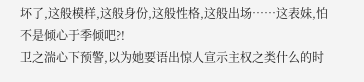坏了,这般模样,这般身份,这般性格,这般出场……这表妹,怕不是倾心于季倾吧?!
卫之湍心下预警,以为她要语出惊人宣示主权之类什么的时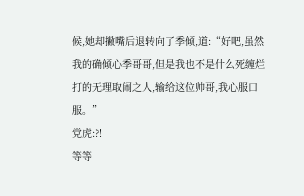候,她却撇嘴后退转向了季倾,道:“好吧,虽然我的确倾心季哥哥,但是我也不是什么死缠烂打的无理取闹之人,输给这位帅哥,我心服口服。”
党虎:?!
等等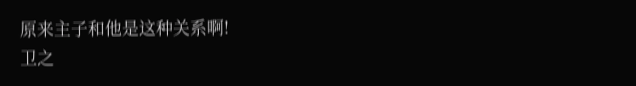原来主子和他是这种关系啊!
卫之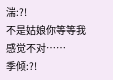湍:?!
不是姑娘你等等我感觉不对……
季倾:?!